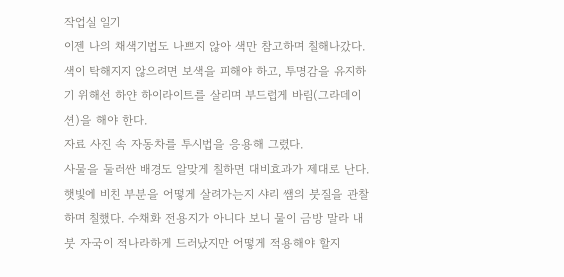작업실 일기
이젠 나의 채색기법도 나쁘지 않아 색만 참고하며 칠해나갔다. 색이 탁해지지 않으려면 보색을 피해야 하고, 투명감을 유지하기 위해선 하얀 하이라이트를 살리며 부드럽게 바림(그라데이션)을 해야 한다.
자료 사진 속 자동차를 투시법을 응용해 그렸다.
사물을 둘러싼 배경도 알맞게 칠하면 대비효과가 제대로 난다.
햇빛에 비친 부분을 어떻게 살려가는지 샤리 쌤의 붓질을 관찰하며 칠했다. 수채화 전용지가 아니다 보니 물이 금방 말라 내 붓 자국이 적나라하게 드러났지만 어떻게 적용해야 할지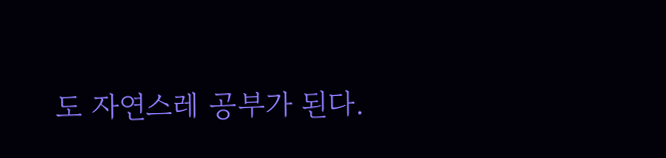도 자연스레 공부가 된다.